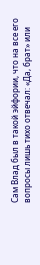Сам Влад был в такой эйфории, что на все его вопросы лишь тихо отвечал: «Да, брат» или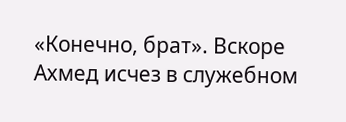«Конечно, брат». Вскоре Ахмед исчез в служебном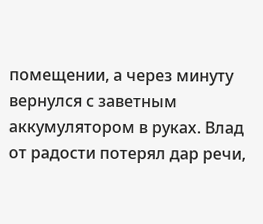помещении, а через минуту вернулся с заветным аккумулятором в руках. Влад от радости потерял дар речи,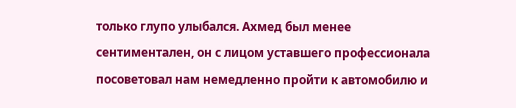только глупо улыбался. Ахмед был менее сентиментален, он с лицом уставшего профессионала посоветовал нам немедленно пройти к автомобилю и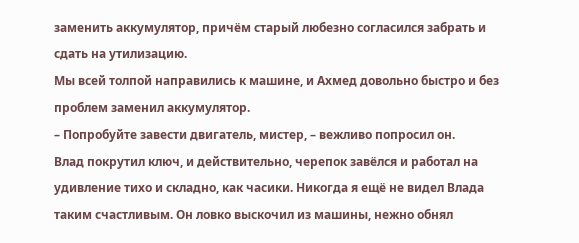заменить аккумулятор, причём старый любезно согласился забрать и сдать на утилизацию.
Мы всей толпой направились к машине, и Ахмед довольно быстро и без проблем заменил аккумулятор.
– Попробуйте завести двигатель, мистер, – вежливо попросил он.
Влад покрутил ключ, и действительно, черепок завёлся и работал на удивление тихо и складно, как часики. Никогда я ещё не видел Влада таким счастливым. Он ловко выскочил из машины, нежно обнял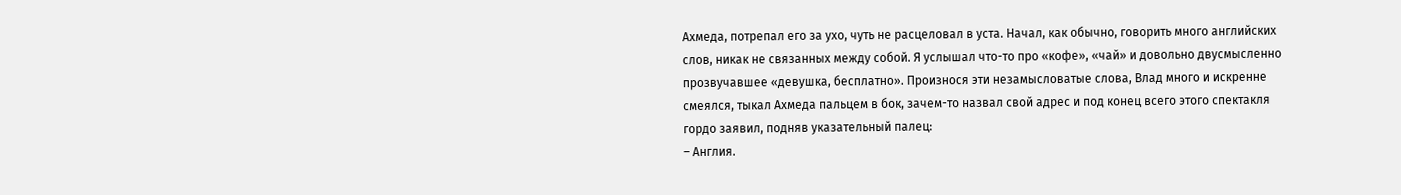Ахмеда, потрепал его за ухо, чуть не расцеловал в уста. Начал, как обычно, говорить много английских слов, никак не связанных между собой. Я услышал что-то про «кофе», «чай» и довольно двусмысленно прозвучавшее «девушка, бесплатно». Произнося эти незамысловатые слова, Влад много и искренне смеялся, тыкал Ахмеда пальцем в бок, зачем-то назвал свой адрес и под конец всего этого спектакля гордо заявил, подняв указательный палец:
– Англия.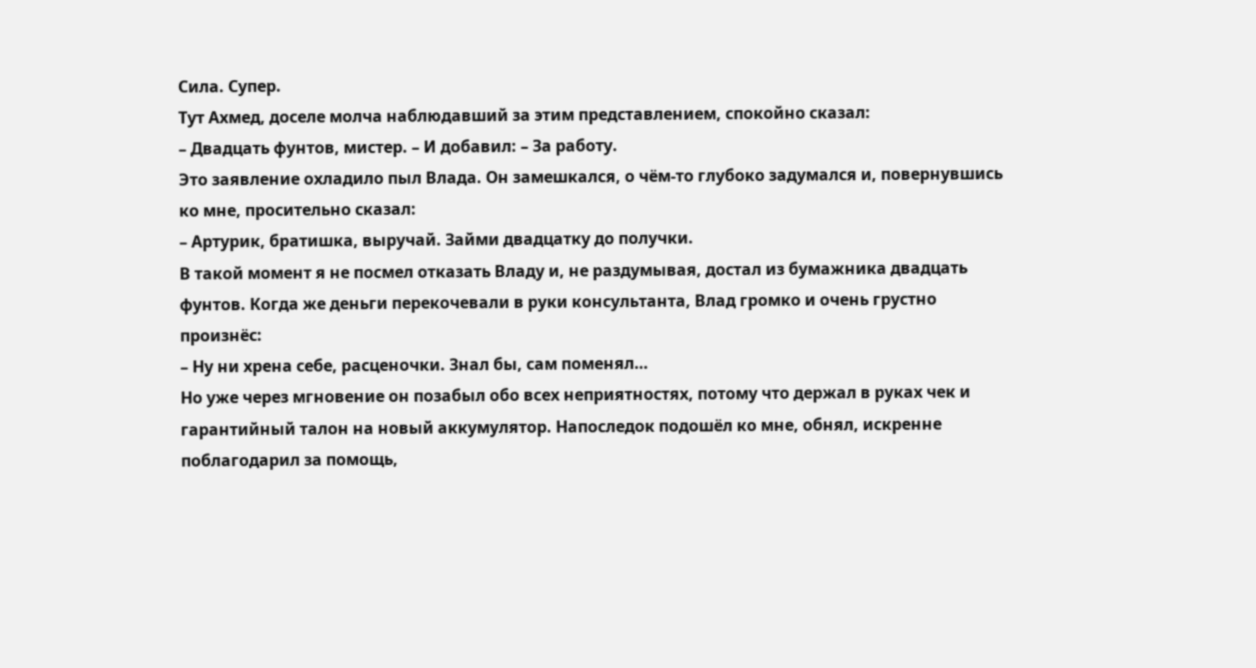Сила. Супер.
Тут Ахмед, доселе молча наблюдавший за этим представлением, спокойно сказал:
– Двадцать фунтов, мистер. – И добавил: – За работу.
Это заявление охладило пыл Влада. Он замешкался, о чём-то глубоко задумался и, повернувшись ко мне, просительно сказал:
– Артурик, братишка, выручай. Займи двадцатку до получки.
В такой момент я не посмел отказать Владу и, не раздумывая, достал из бумажника двадцать фунтов. Когда же деньги перекочевали в руки консультанта, Влад громко и очень грустно произнёс:
– Ну ни хрена себе, расценочки. Знал бы, сам поменял…
Но уже через мгновение он позабыл обо всех неприятностях, потому что держал в руках чек и гарантийный талон на новый аккумулятор. Напоследок подошёл ко мне, обнял, искренне поблагодарил за помощь,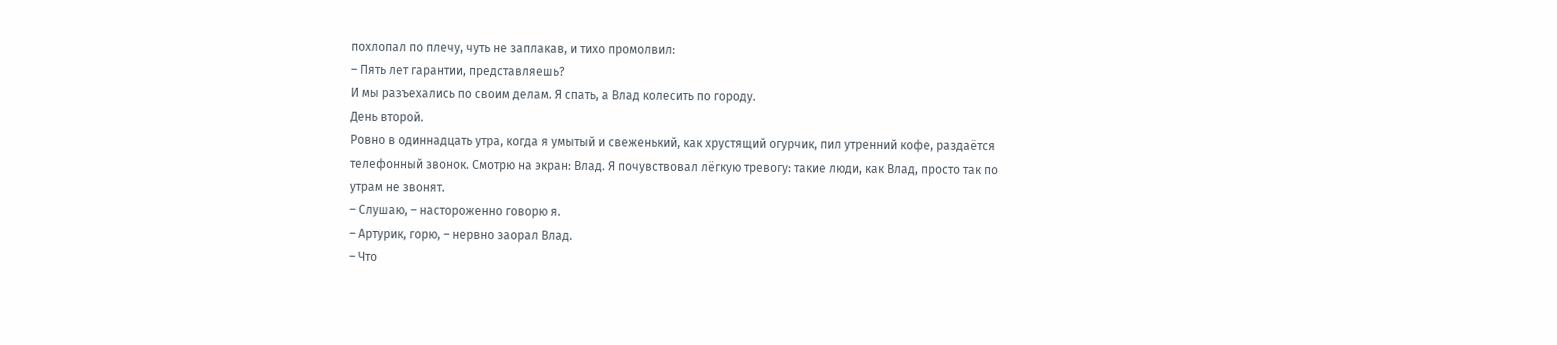похлопал по плечу, чуть не заплакав, и тихо промолвил:
– Пять лет гарантии, представляешь?
И мы разъехались по своим делам. Я спать, а Влад колесить по городу.
День второй.
Ровно в одиннадцать утра, когда я умытый и свеженький, как хрустящий огурчик, пил утренний кофе, раздаётся телефонный звонок. Смотрю на экран: Влад. Я почувствовал лёгкую тревогу: такие люди, как Влад, просто так по утрам не звонят.
– Слушаю, – настороженно говорю я.
– Артурик, горю, – нервно заорал Влад.
– Что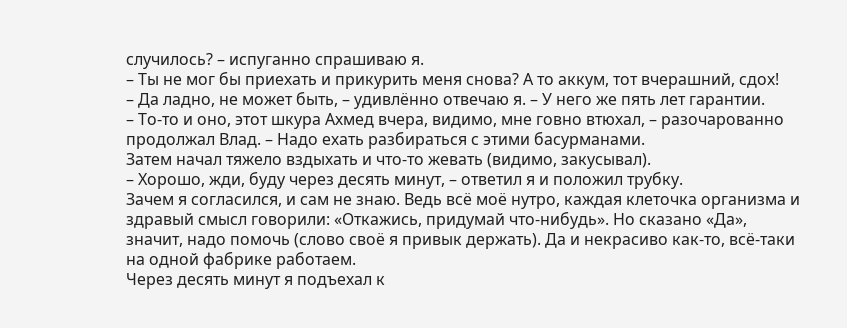случилось? – испуганно спрашиваю я.
– Ты не мог бы приехать и прикурить меня снова? А то аккум, тот вчерашний, сдох!
– Да ладно, не может быть, – удивлённо отвечаю я. – У него же пять лет гарантии.
– То-то и оно, этот шкура Ахмед вчера, видимо, мне говно втюхал, – разочарованно продолжал Влад. – Надо ехать разбираться с этими басурманами.
Затем начал тяжело вздыхать и что-то жевать (видимо, закусывал).
– Хорошо, жди, буду через десять минут, – ответил я и положил трубку.
Зачем я согласился, и сам не знаю. Ведь всё моё нутро, каждая клеточка организма и здравый смысл говорили: «Откажись, придумай что-нибудь». Но сказано «Да», значит, надо помочь (слово своё я привык держать). Да и некрасиво как-то, всё-таки на одной фабрике работаем.
Через десять минут я подъехал к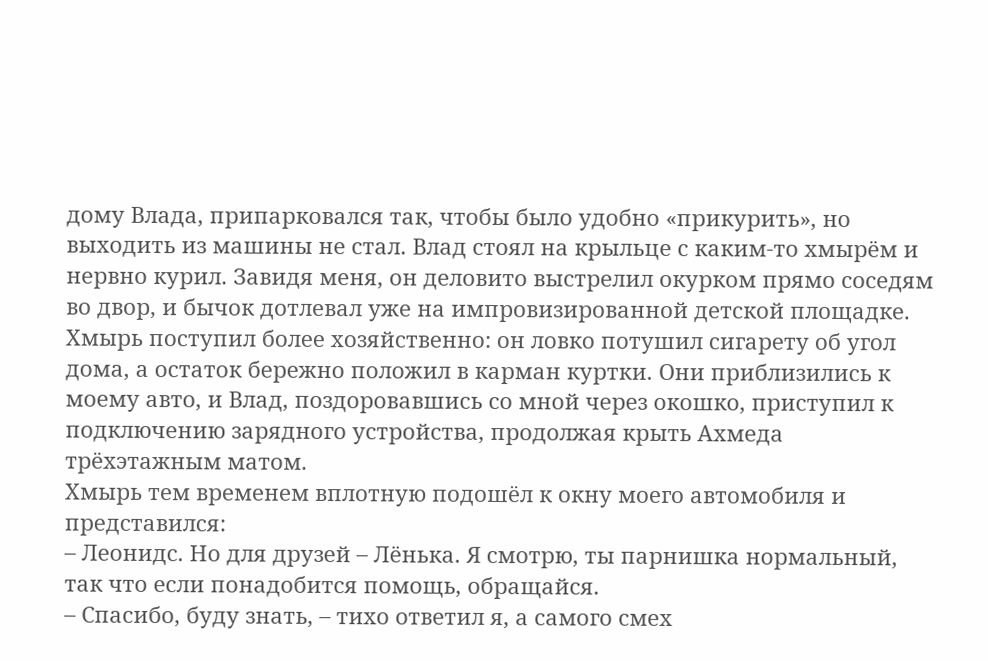дому Влада, припарковался так, чтобы было удобно «прикурить», но выходить из машины не стал. Влад стоял на крыльце с каким-то хмырём и нервно курил. Завидя меня, он деловито выстрелил окурком прямо соседям во двор, и бычок дотлевал уже на импровизированной детской площадке. Хмырь поступил более хозяйственно: он ловко потушил сигарету об угол дома, а остаток бережно положил в карман куртки. Они приблизились к моему авто, и Влад, поздоровавшись со мной через окошко, приступил к подключению зарядного устройства, продолжая крыть Ахмеда трёхэтажным матом.
Хмырь тем временем вплотную подошёл к окну моего автомобиля и представился:
– Леонидс. Но для друзей – Лёнька. Я смотрю, ты парнишка нормальный, так что если понадобится помощь, обращайся.
– Спасибо, буду знать, – тихо ответил я, а самого смех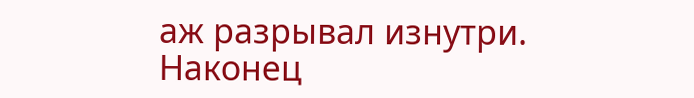аж разрывал изнутри.
Наконец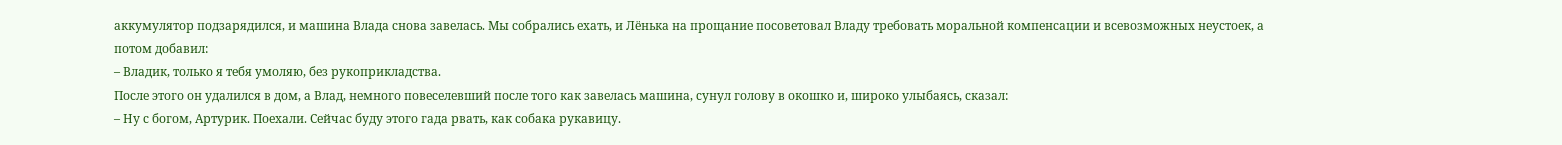аккумулятор подзарядился, и машина Влада снова завелась. Мы собрались ехать, и Лёнька на прощание посоветовал Владу требовать моральной компенсации и всевозможных неустоек, а потом добавил:
– Владик, только я тебя умоляю, без рукоприкладства.
После этого он удалился в дом, а Влад, немного повеселевший после того как завелась машина, сунул голову в окошко и, широко улыбаясь, сказал:
– Ну с богом, Артурик. Поехали. Сейчас буду этого гада рвать, как собака рукавицу.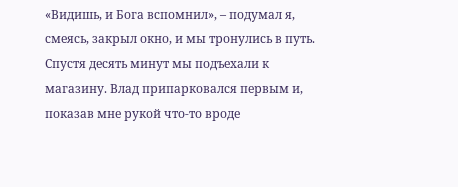«Видишь, и Бога вспомнил», – подумал я, смеясь, закрыл окно, и мы тронулись в путь.
Спустя десять минут мы подъехали к магазину. Влад припарковался первым и, показав мне рукой что-то вроде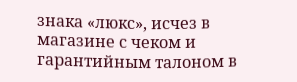знака «люкс», исчез в магазине с чеком и гарантийным талоном в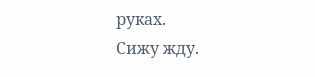руках.
Сижу жду.